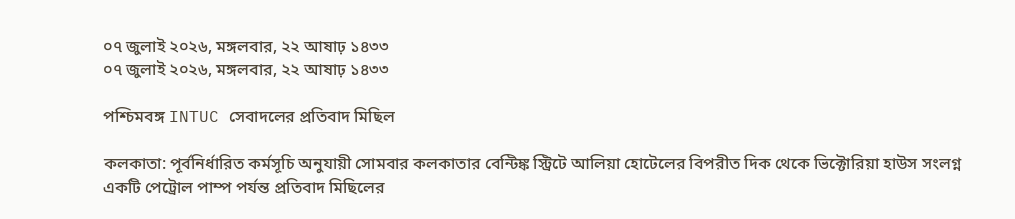০৭ জুলাই ২০২৬, মঙ্গলবার, ২২ আষাঢ় ১৪৩৩
০৭ জুলাই ২০২৬, মঙ্গলবার, ২২ আষাঢ় ১৪৩৩

পশ্চিমবঙ্গ INTUC সেবাদলের প্রতিবাদ মিছিল

কলকাতা: পূর্বনির্ধারিত কর্মসূচি অনুযায়ী সোমবার কলকাতার বেন্টিঙ্ক স্ট্রিটে আলিয়া হোটেলের বিপরীত দিক থেকে ভিক্টোরিয়া হাউস সংলগ্ন একটি পেট্রোল পাম্প পর্যন্ত প্রতিবাদ মিছিলের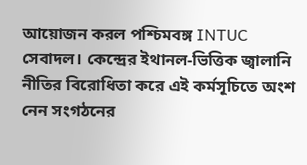আয়োজন করল পশ্চিমবঙ্গ INTUC সেবাদল। কেন্দ্রের ইথানল-ভিত্তিক জ্বালানি নীতির বিরোধিতা করে এই কর্মসূচিতে অংশ নেন সংগঠনের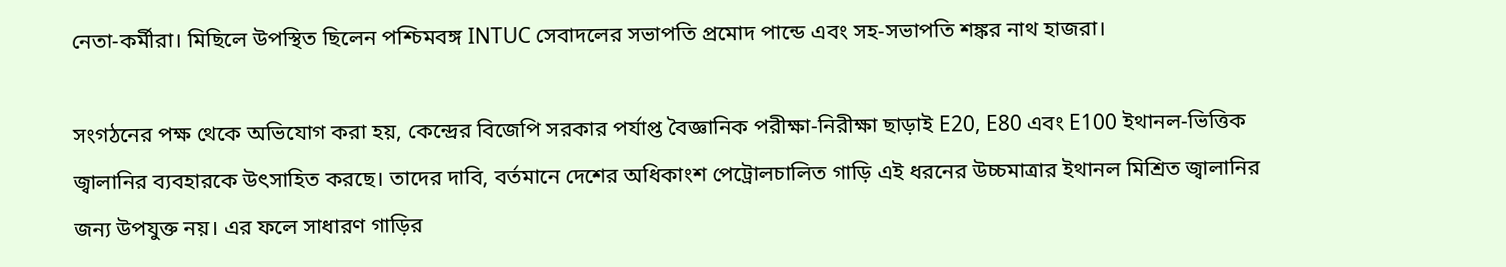নেতা-কর্মীরা। মিছিলে উপস্থিত ছিলেন পশ্চিমবঙ্গ INTUC সেবাদলের সভাপতি প্রমোদ পান্ডে এবং সহ-সভাপতি শঙ্কর নাথ হাজরা।

সংগঠনের পক্ষ থেকে অভিযোগ করা হয়, কেন্দ্রের বিজেপি সরকার পর্যাপ্ত বৈজ্ঞানিক পরীক্ষা-নিরীক্ষা ছাড়াই E20, E80 এবং E100 ইথানল-ভিত্তিক জ্বালানির ব্যবহারকে উৎসাহিত করছে। তাদের দাবি, বর্তমানে দেশের অধিকাংশ পেট্রোলচালিত গাড়ি এই ধরনের উচ্চমাত্রার ইথানল মিশ্রিত জ্বালানির জন্য উপযুক্ত নয়। এর ফলে সাধারণ গাড়ির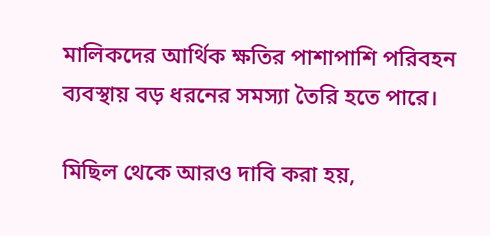মালিকদের আর্থিক ক্ষতির পাশাপাশি পরিবহন ব্যবস্থায় বড় ধরনের সমস্যা তৈরি হতে পারে।

মিছিল থেকে আরও দাবি করা হয়,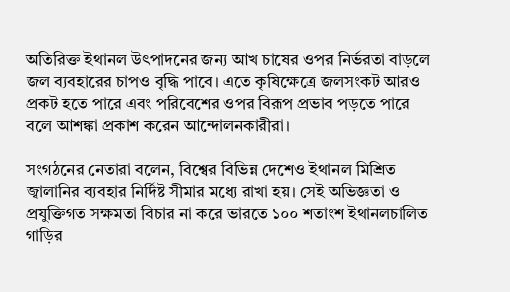অতিরিক্ত ইথানল উৎপাদনের জন্য আখ চাষের ওপর নির্ভরতা বাড়লে জল ব্যবহারের চাপও বৃদ্ধি পাবে। এতে কৃষিক্ষেত্রে জলসংকট আরও প্রকট হতে পারে এবং পরিবেশের ওপর বিরূপ প্রভাব পড়তে পারে বলে আশঙ্কা প্রকাশ করেন আন্দোলনকারীরা।

সংগঠনের নেতারা বলেন, বিশ্বের বিভিন্ন দেশেও ইথানল মিশ্রিত জ্বালানির ব্যবহার নির্দিষ্ট সীমার মধ্যে রাখা হয়। সেই অভিজ্ঞতা ও প্রযুক্তিগত সক্ষমতা বিচার না করে ভারতে ১০০ শতাংশ ইথানলচালিত গাড়ির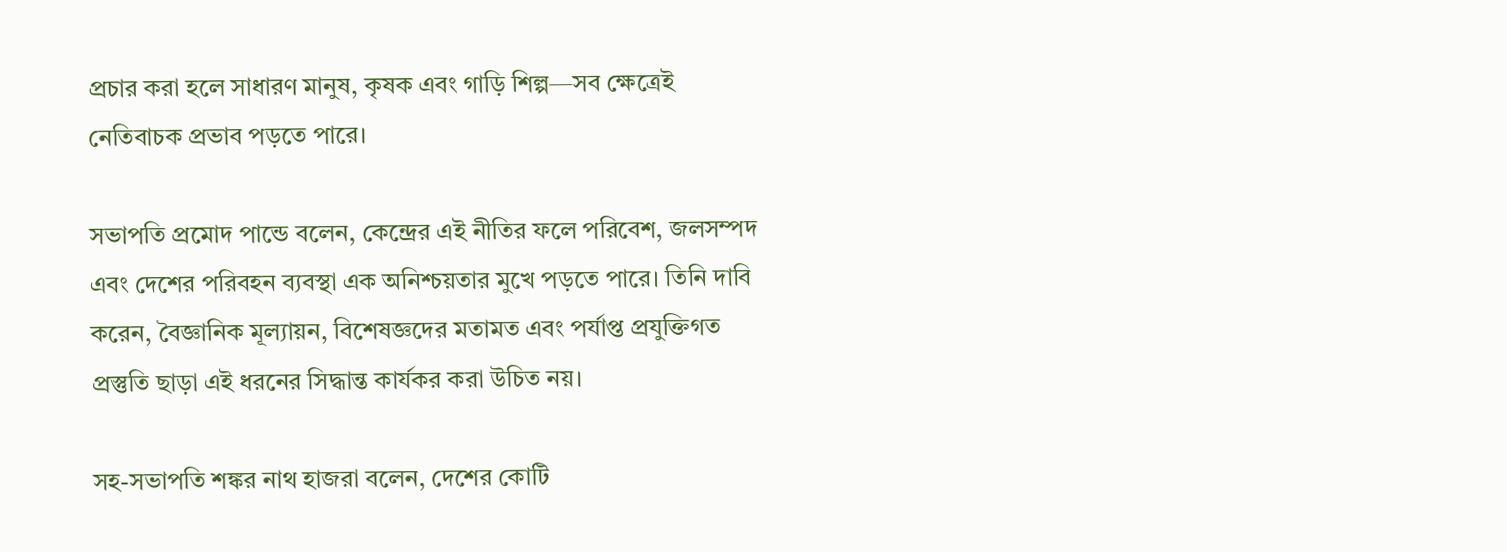প্রচার করা হলে সাধারণ মানুষ, কৃষক এবং গাড়ি শিল্প—সব ক্ষেত্রেই নেতিবাচক প্রভাব পড়তে পারে।

সভাপতি প্রমোদ পান্ডে বলেন, কেন্দ্রের এই নীতির ফলে পরিবেশ, জলসম্পদ এবং দেশের পরিবহন ব্যবস্থা এক অনিশ্চয়তার মুখে পড়তে পারে। তিনি দাবি করেন, বৈজ্ঞানিক মূল্যায়ন, বিশেষজ্ঞদের মতামত এবং পর্যাপ্ত প্রযুক্তিগত প্রস্তুতি ছাড়া এই ধরনের সিদ্ধান্ত কার্যকর করা উচিত নয়।

সহ-সভাপতি শঙ্কর নাথ হাজরা বলেন, দেশের কোটি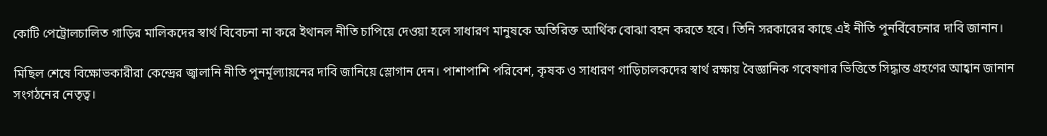কোটি পেট্রোলচালিত গাড়ির মালিকদের স্বার্থ বিবেচনা না করে ইথানল নীতি চাপিয়ে দেওয়া হলে সাধারণ মানুষকে অতিরিক্ত আর্থিক বোঝা বহন করতে হবে। তিনি সরকারের কাছে এই নীতি পুনর্বিবেচনার দাবি জানান।

মিছিল শেষে বিক্ষোভকারীরা কেন্দ্রের জ্বালানি নীতি পুনর্মূল্যায়নের দাবি জানিয়ে স্লোগান দেন। পাশাপাশি পরিবেশ, কৃষক ও সাধারণ গাড়িচালকদের স্বার্থ রক্ষায় বৈজ্ঞানিক গবেষণার ভিত্তিতে সিদ্ধান্ত গ্রহণের আহ্বান জানান সংগঠনের নেতৃত্ব।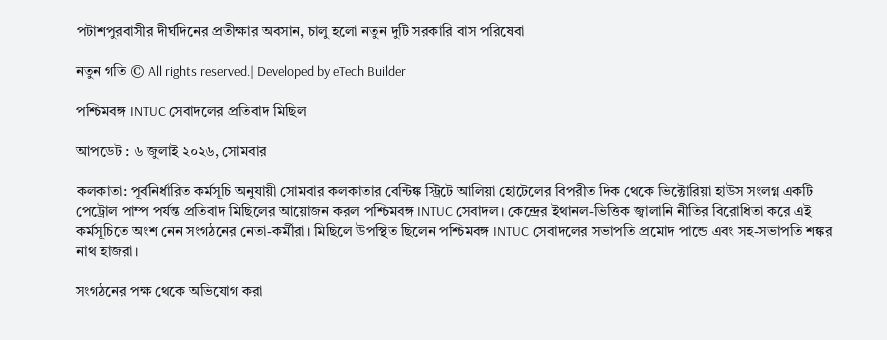পটাশপুরবাসীর দীর্ঘদিনের প্রতীক্ষার অবসান, চালু হলো নতুন দুটি সরকারি বাস পরিষেবা

নতুন গতি © All rights reserved.| Developed by eTech Builder

পশ্চিমবঙ্গ INTUC সেবাদলের প্রতিবাদ মিছিল

আপডেট : ৬ জুলাই ২০২৬, সোমবার

কলকাতা: পূর্বনির্ধারিত কর্মসূচি অনুযায়ী সোমবার কলকাতার বেন্টিঙ্ক স্ট্রিটে আলিয়া হোটেলের বিপরীত দিক থেকে ভিক্টোরিয়া হাউস সংলগ্ন একটি পেট্রোল পাম্প পর্যন্ত প্রতিবাদ মিছিলের আয়োজন করল পশ্চিমবঙ্গ INTUC সেবাদল। কেন্দ্রের ইথানল-ভিত্তিক জ্বালানি নীতির বিরোধিতা করে এই কর্মসূচিতে অংশ নেন সংগঠনের নেতা-কর্মীরা। মিছিলে উপস্থিত ছিলেন পশ্চিমবঙ্গ INTUC সেবাদলের সভাপতি প্রমোদ পান্ডে এবং সহ-সভাপতি শঙ্কর নাথ হাজরা।

সংগঠনের পক্ষ থেকে অভিযোগ করা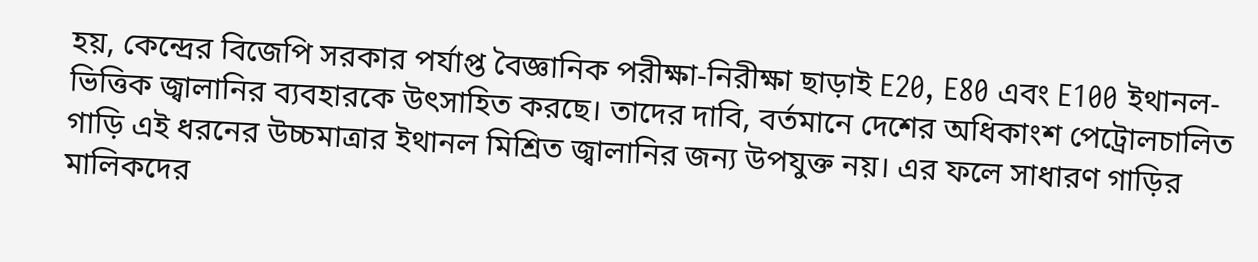হয়, কেন্দ্রের বিজেপি সরকার পর্যাপ্ত বৈজ্ঞানিক পরীক্ষা-নিরীক্ষা ছাড়াই E20, E80 এবং E100 ইথানল-ভিত্তিক জ্বালানির ব্যবহারকে উৎসাহিত করছে। তাদের দাবি, বর্তমানে দেশের অধিকাংশ পেট্রোলচালিত গাড়ি এই ধরনের উচ্চমাত্রার ইথানল মিশ্রিত জ্বালানির জন্য উপযুক্ত নয়। এর ফলে সাধারণ গাড়ির মালিকদের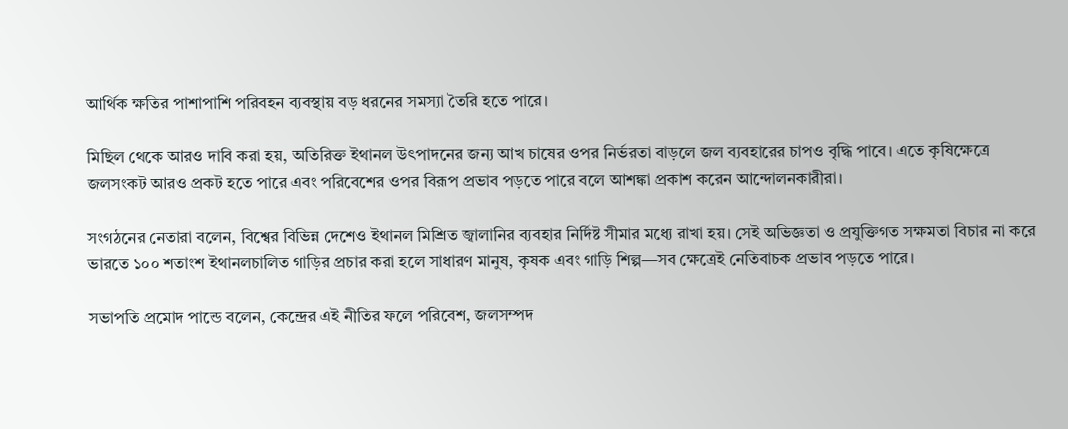আর্থিক ক্ষতির পাশাপাশি পরিবহন ব্যবস্থায় বড় ধরনের সমস্যা তৈরি হতে পারে।

মিছিল থেকে আরও দাবি করা হয়, অতিরিক্ত ইথানল উৎপাদনের জন্য আখ চাষের ওপর নির্ভরতা বাড়লে জল ব্যবহারের চাপও বৃদ্ধি পাবে। এতে কৃষিক্ষেত্রে জলসংকট আরও প্রকট হতে পারে এবং পরিবেশের ওপর বিরূপ প্রভাব পড়তে পারে বলে আশঙ্কা প্রকাশ করেন আন্দোলনকারীরা।

সংগঠনের নেতারা বলেন, বিশ্বের বিভিন্ন দেশেও ইথানল মিশ্রিত জ্বালানির ব্যবহার নির্দিষ্ট সীমার মধ্যে রাখা হয়। সেই অভিজ্ঞতা ও প্রযুক্তিগত সক্ষমতা বিচার না করে ভারতে ১০০ শতাংশ ইথানলচালিত গাড়ির প্রচার করা হলে সাধারণ মানুষ, কৃষক এবং গাড়ি শিল্প—সব ক্ষেত্রেই নেতিবাচক প্রভাব পড়তে পারে।

সভাপতি প্রমোদ পান্ডে বলেন, কেন্দ্রের এই নীতির ফলে পরিবেশ, জলসম্পদ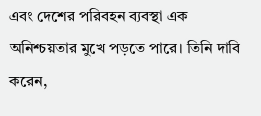এবং দেশের পরিবহন ব্যবস্থা এক অনিশ্চয়তার মুখে পড়তে পারে। তিনি দাবি করেন,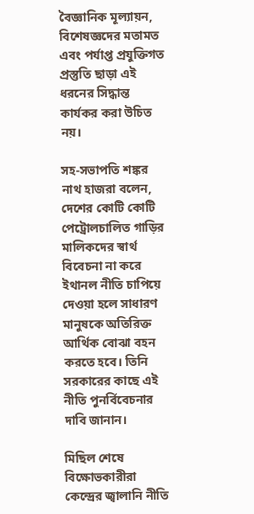বৈজ্ঞানিক মূল্যায়ন, বিশেষজ্ঞদের মতামত এবং পর্যাপ্ত প্রযুক্তিগত প্রস্তুতি ছাড়া এই ধরনের সিদ্ধান্ত কার্যকর করা উচিত নয়।

সহ-সভাপতি শঙ্কর নাথ হাজরা বলেন, দেশের কোটি কোটি পেট্রোলচালিত গাড়ির মালিকদের স্বার্থ বিবেচনা না করে ইথানল নীতি চাপিয়ে দেওয়া হলে সাধারণ মানুষকে অতিরিক্ত আর্থিক বোঝা বহন করতে হবে। তিনি সরকারের কাছে এই নীতি পুনর্বিবেচনার দাবি জানান।

মিছিল শেষে বিক্ষোভকারীরা কেন্দ্রের জ্বালানি নীতি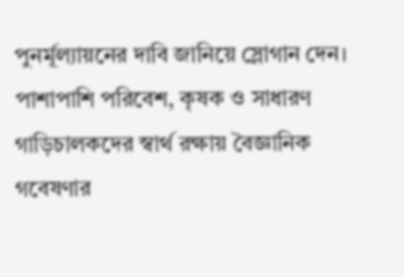পুনর্মূল্যায়নের দাবি জানিয়ে স্লোগান দেন। পাশাপাশি পরিবেশ, কৃষক ও সাধারণ গাড়িচালকদের স্বার্থ রক্ষায় বৈজ্ঞানিক গবেষণার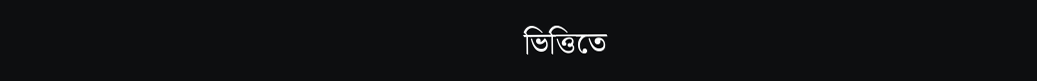ভিত্তিতে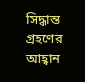সিদ্ধান্ত গ্রহণের আহ্বান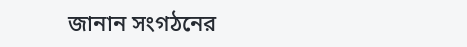জানান সংগঠনের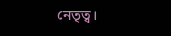নেতৃত্ব।